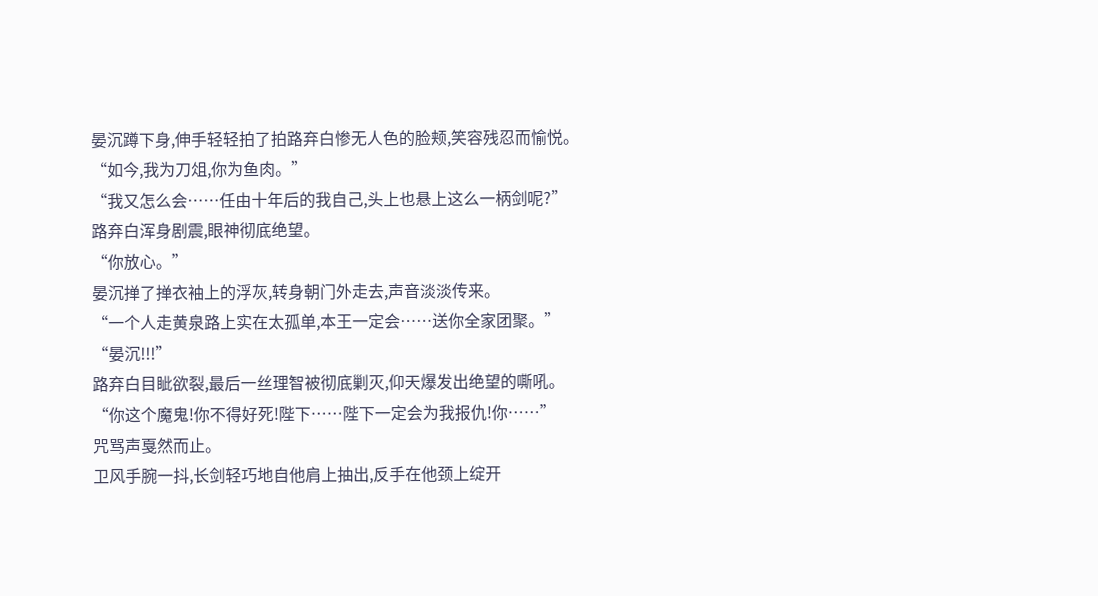晏沉蹲下身,伸手轻轻拍了拍路弃白惨无人色的脸颊,笑容残忍而愉悦。
“如今,我为刀俎,你为鱼肉。”
“我又怎么会……任由十年后的我自己,头上也悬上这么一柄剑呢?”
路弃白浑身剧震,眼神彻底绝望。
“你放心。”
晏沉掸了掸衣袖上的浮灰,转身朝门外走去,声音淡淡传来。
“一个人走黄泉路上实在太孤单,本王一定会……送你全家团聚。”
“晏沉!!!”
路弃白目眦欲裂,最后一丝理智被彻底剿灭,仰天爆发出绝望的嘶吼。
“你这个魔鬼!你不得好死!陛下……陛下一定会为我报仇!你……”
咒骂声戛然而止。
卫风手腕一抖,长剑轻巧地自他肩上抽出,反手在他颈上绽开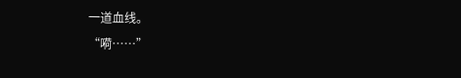一道血线。
“嗬……”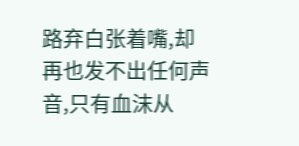路弃白张着嘴,却再也发不出任何声音,只有血沫从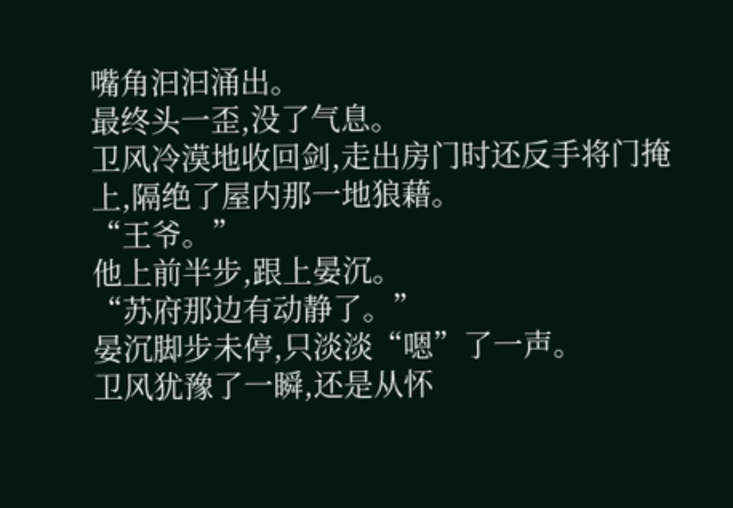嘴角汩汩涌出。
最终头一歪,没了气息。
卫风冷漠地收回剑,走出房门时还反手将门掩上,隔绝了屋内那一地狼藉。
“王爷。”
他上前半步,跟上晏沉。
“苏府那边有动静了。”
晏沉脚步未停,只淡淡“嗯”了一声。
卫风犹豫了一瞬,还是从怀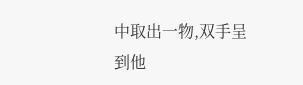中取出一物,双手呈到他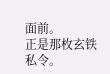面前。
正是那枚玄铁私令。